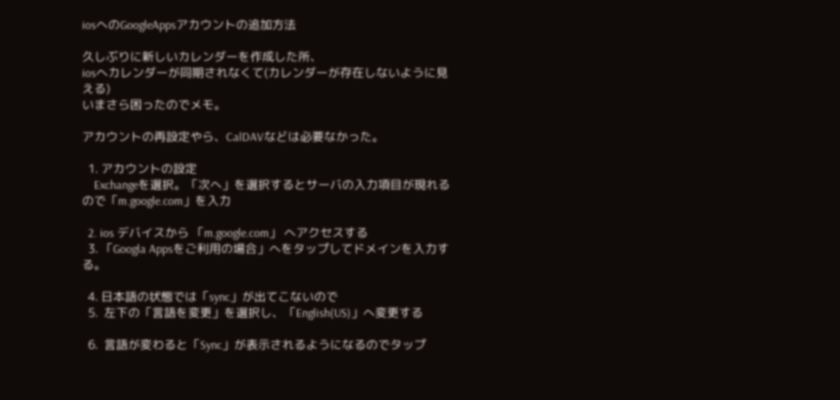iosへのGoogleAppsアカウントの追加方法

久しぶりに新しいカレンダーを作成した所、
iosへカレンダーが同期されなくて(カレンダーが存在しないように見える)
いまさら困ったのでメモ。

アカウントの再設定やら、CalDAVなどは必要なかった。

  1. アカウントの設定
    Exchangeを選択。「次へ」を選択するとサーバの入力項目が現れるので「m.google.com」を入力

  2. ios デバイスから 「m.google.com」 へアクセスする
  3. 「Googla Appsをご利用の場合」へをタップしてドメインを入力する。

  4. 日本語の状態では「sync」が出てこないので
  5.  左下の「言語を変更」を選択し、「English(US)」へ変更する

  6.  言語が変わると「Sync」が表示されるようになるのでタップ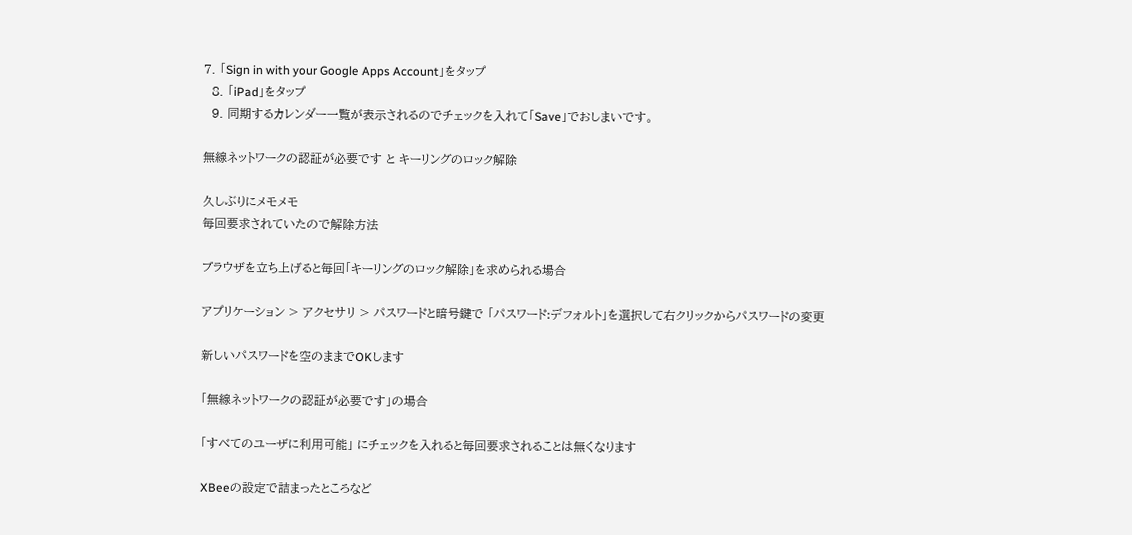7. 「Sign in with your Google Apps Account」をタップ
  8. 「iPad」をタップ
  9. 同期するカレンダー一覧が表示されるのでチェックを入れて「Save」でおしまいです。

無線ネットワークの認証が必要です と キーリングのロック解除

久しぶりにメモメモ
毎回要求されていたので解除方法

ブラウザを立ち上げると毎回「キーリングのロック解除」を求められる場合

アプリケーション > アクセサリ > パスワードと暗号鍵で 「パスワード:デフォルト」を選択して右クリックからパスワードの変更

新しいパスワードを空のままでOKします

「無線ネットワークの認証が必要です」の場合

「すべてのユーザに利用可能」 にチェックを入れると毎回要求されることは無くなります

XBeeの設定で詰まったところなど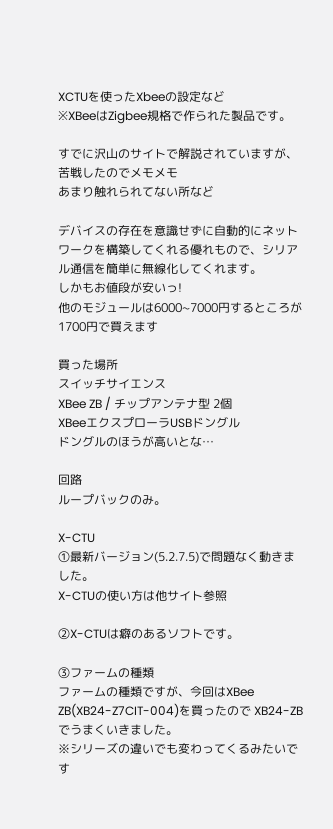XCTUを使ったXbeeの設定など
※XBeeはZigbee規格で作られた製品です。

すでに沢山のサイトで解説されていますが、苦戦したのでメモメモ
あまり触れられてない所など

デバイスの存在を意識せずに自動的にネットワークを構築してくれる優れもので、シリアル通信を簡単に無線化してくれます。
しかもお値段が安いっ!
他のモジュールは6000~7000円するところが1700円で買えます

買った場所
スイッチサイエンス
XBee ZB / チップアンテナ型 2個
XBeeエクスプローラUSBドングル
ドングルのほうが高いとな…

回路
ループバックのみ。

X-CTU
①最新バージョン(5.2.7.5)で問題なく動きました。
X-CTUの使い方は他サイト参照

②X-CTUは癖のあるソフトです。

③ファームの種類
ファームの種類ですが、今回はXBee ZB(XB24-Z7CIT-004)を買ったので XB24-ZBでうまくいきました。
※シリーズの違いでも変わってくるみたいです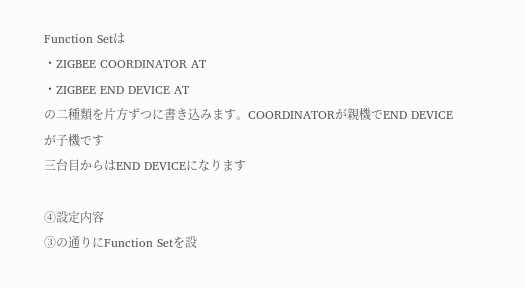Function Setは
・ZIGBEE COORDINATOR AT
・ZIGBEE END DEVICE AT
の二種類を片方ずつに書き込みます。COORDINATORが親機でEND DEVICEが子機です
三台目からはEND DEVICEになります

④設定内容
③の通りにFunction Setを設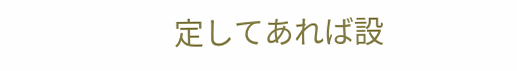定してあれば設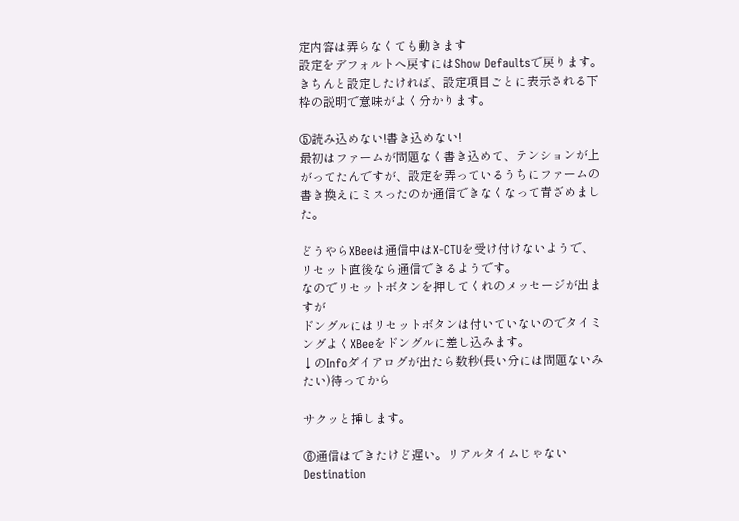定内容は弄らなくても動きます
設定をデフォルトへ戻すにはShow Defaultsで戻ります。
きちんと設定したければ、設定項目ごとに表示される下枠の説明で意味がよく分かります。

⑤読み込めない!書き込めない!
最初はファームが問題なく書き込めて、テンションが上がってたんですが、設定を弄っているうちにファームの書き換えにミスったのか通信できなくなって青ざめました。

どうやらXBeeは通信中はX-CTUを受け付けないようで、リセット直後なら通信できるようです。
なのでリセットボタンを押してくれのメッセージが出ますが
ドングルにはリセットボタンは付いていないのでタイミングよくXBeeをドングルに差し込みます。
↓のInfoダイアログが出たら数秒(長い分には問題ないみたい)待ってから

サクッと挿します。

⑥通信はできたけど遅い。リアルタイムじゃない
Destination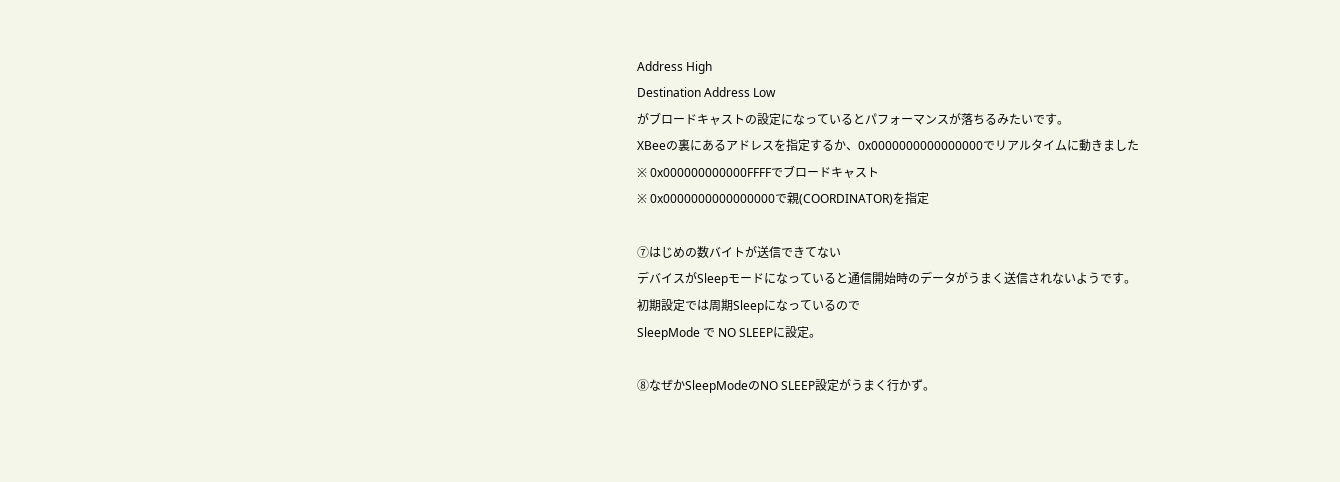Address High
Destination Address Low
がブロードキャストの設定になっているとパフォーマンスが落ちるみたいです。
XBeeの裏にあるアドレスを指定するか、0x0000000000000000でリアルタイムに動きました
※ 0x000000000000FFFFでブロードキャスト
※ 0x0000000000000000で親(COORDINATOR)を指定

⑦はじめの数バイトが送信できてない
デバイスがSleepモードになっていると通信開始時のデータがうまく送信されないようです。
初期設定では周期Sleepになっているので
SleepMode で NO SLEEPに設定。

⑧なぜかSleepModeのNO SLEEP設定がうまく行かず。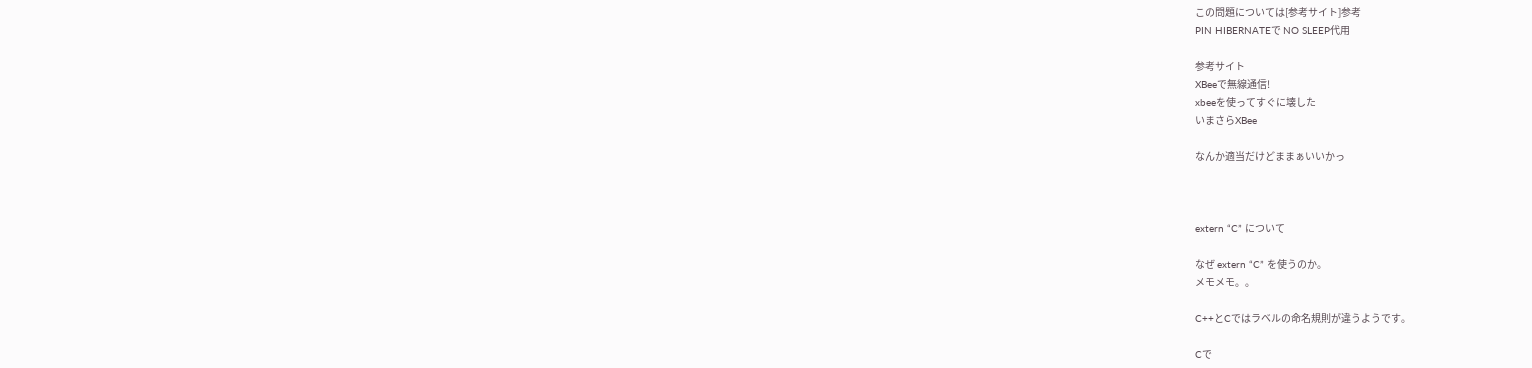この問題については[参考サイト]参考
PIN HIBERNATEで NO SLEEP代用

参考サイト
XBeeで無線通信!
xbeeを使ってすぐに壊した
いまさらXBee

なんか適当だけどままぁいいかっ



extern “C” について

なぜ extern “C” を使うのか。
メモメモ。。

C++とCではラベルの命名規則が違うようです。

Cで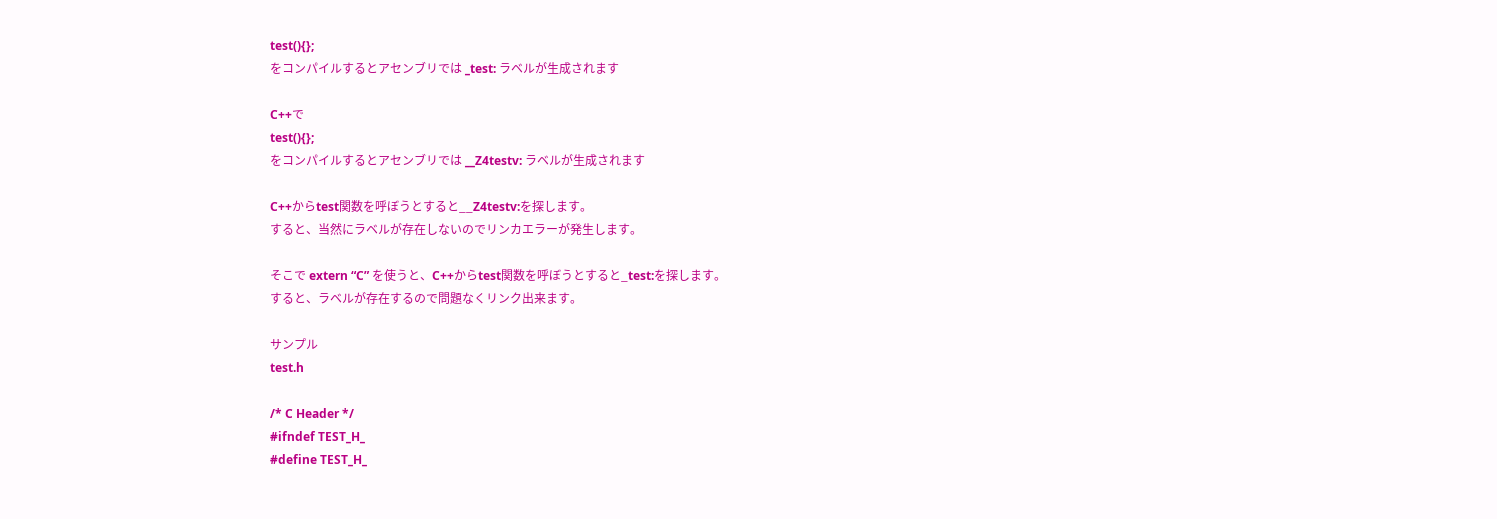test(){};
をコンパイルするとアセンブリでは _test: ラベルが生成されます

C++で
test(){};
をコンパイルするとアセンブリでは __Z4testv: ラベルが生成されます

C++からtest関数を呼ぼうとすると__Z4testv:を探します。
すると、当然にラベルが存在しないのでリンカエラーが発生します。

そこで extern “C” を使うと、C++からtest関数を呼ぼうとすると_test:を探します。
すると、ラベルが存在するので問題なくリンク出来ます。

サンプル
test.h

/* C Header */
#ifndef TEST_H_
#define TEST_H_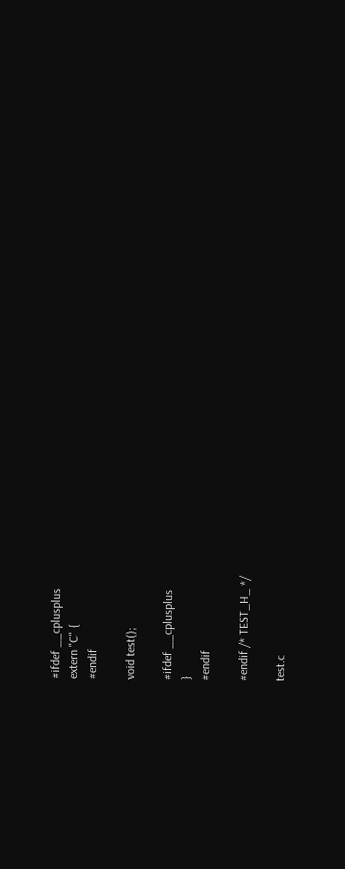#ifdef __cplusplus
extern "C" {
#endif

void test();

#ifdef __cplusplus
}
#endif

#endif /* TEST_H_ */

test.c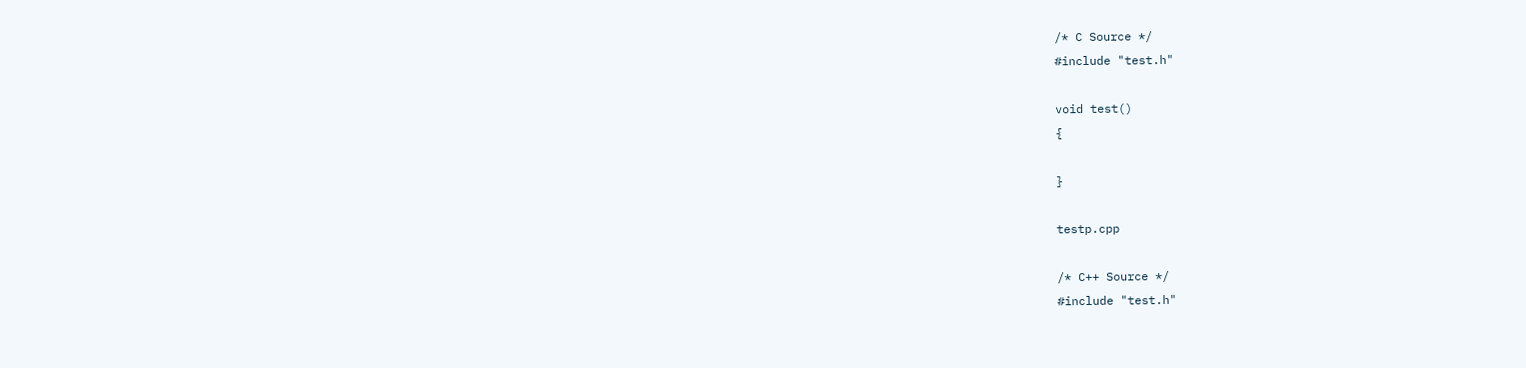/* C Source */
#include "test.h"

void test()
{

}

testp.cpp

/* C++ Source */
#include "test.h"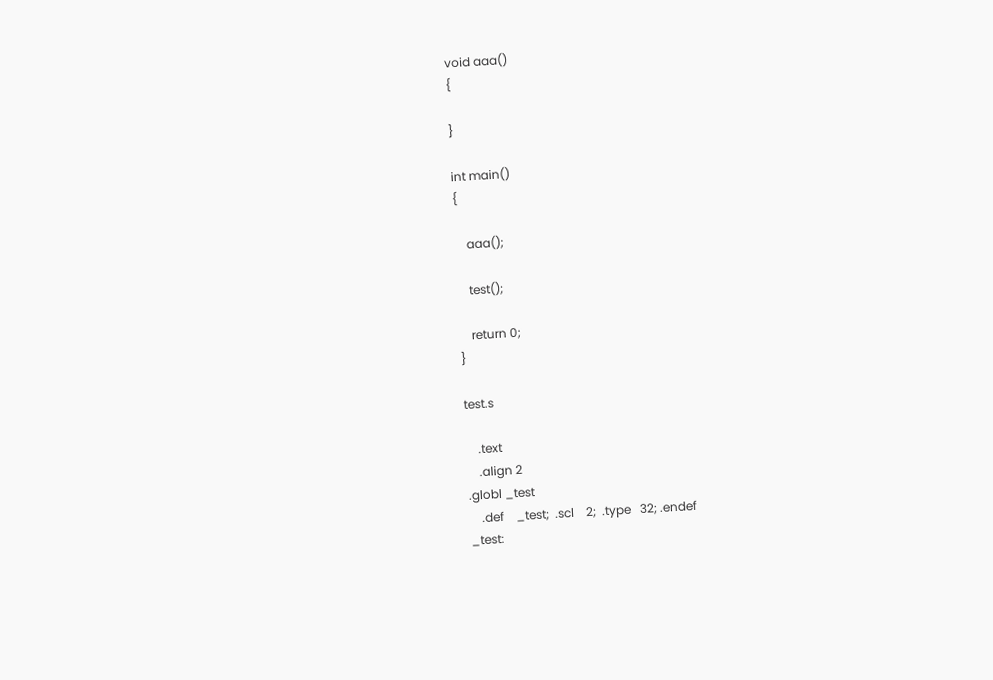void aaa()
{

}

int main()
{

    aaa();

    test();

    return 0;
}

test.s

    .text
    .align 2
.globl _test
    .def    _test;  .scl    2;  .type   32; .endef
_test: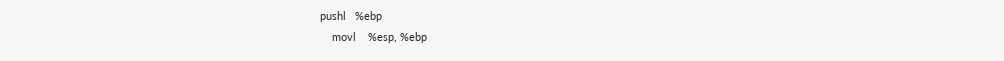pushl   %ebp
    movl    %esp, %ebp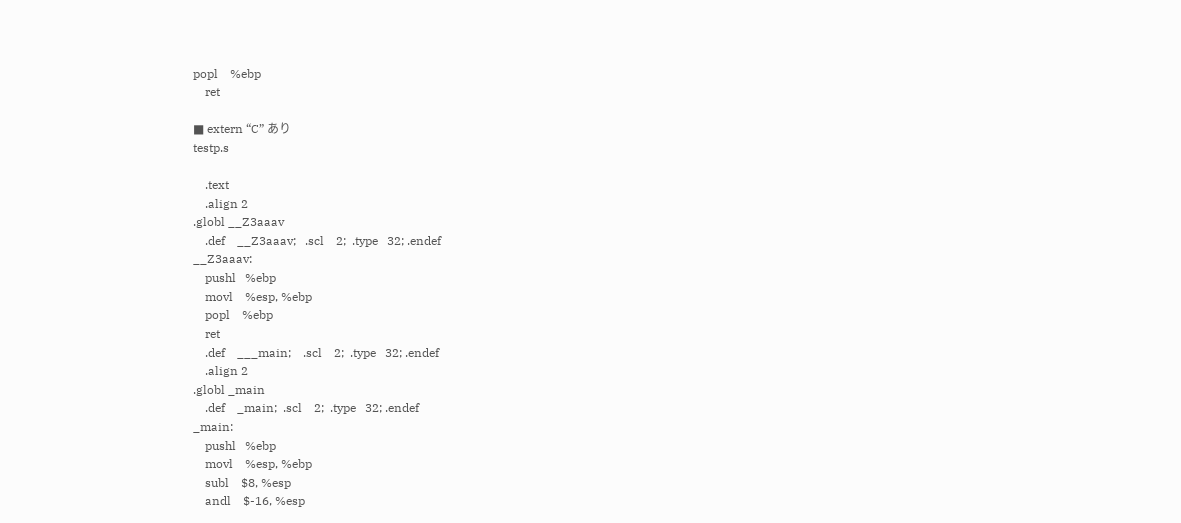popl    %ebp
    ret

■ extern “C” あり
testp.s

    .text
    .align 2
.globl __Z3aaav
    .def    __Z3aaav;   .scl    2;  .type   32; .endef
__Z3aaav:
    pushl   %ebp
    movl    %esp, %ebp
    popl    %ebp
    ret
    .def    ___main;    .scl    2;  .type   32; .endef
    .align 2
.globl _main
    .def    _main;  .scl    2;  .type   32; .endef
_main:
    pushl   %ebp
    movl    %esp, %ebp
    subl    $8, %esp
    andl    $-16, %esp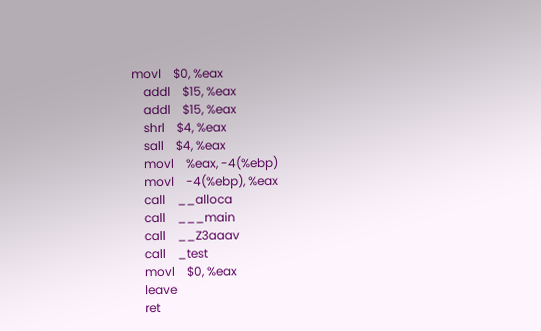movl    $0, %eax
    addl    $15, %eax
    addl    $15, %eax
    shrl    $4, %eax
    sall    $4, %eax
    movl    %eax, -4(%ebp)
    movl    -4(%ebp), %eax
    call    __alloca
    call    ___main
    call    __Z3aaav
    call    _test
    movl    $0, %eax
    leave
    ret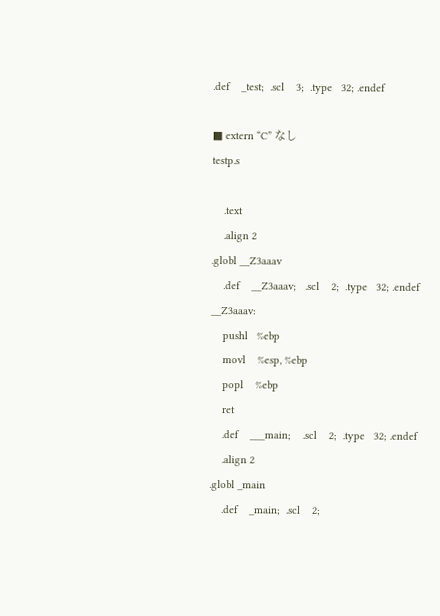.def    _test;  .scl    3;  .type   32; .endef

■ extern “C” なし
testp.s

    .text
    .align 2
.globl __Z3aaav
    .def    __Z3aaav;   .scl    2;  .type   32; .endef
__Z3aaav:
    pushl   %ebp
    movl    %esp, %ebp
    popl    %ebp
    ret
    .def    ___main;    .scl    2;  .type   32; .endef
    .align 2
.globl _main
    .def    _main;  .scl    2;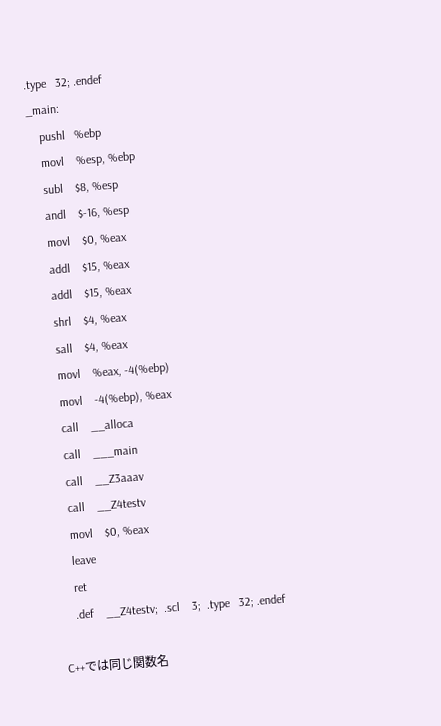.type   32; .endef
_main:
    pushl   %ebp
    movl    %esp, %ebp
    subl    $8, %esp
    andl    $-16, %esp
    movl    $0, %eax
    addl    $15, %eax
    addl    $15, %eax
    shrl    $4, %eax
    sall    $4, %eax
    movl    %eax, -4(%ebp)
    movl    -4(%ebp), %eax
    call    __alloca
    call    ___main
    call    __Z3aaav
    call    __Z4testv
    movl    $0, %eax
    leave
    ret
    .def    __Z4testv;  .scl    3;  .type   32; .endef

C++では同じ関数名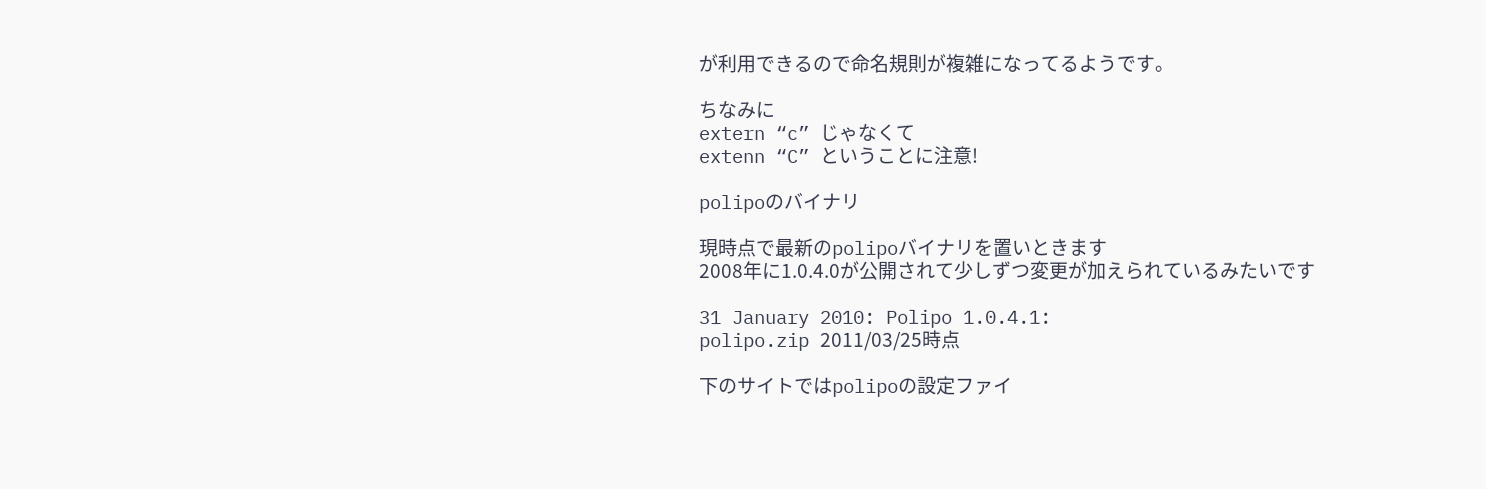が利用できるので命名規則が複雑になってるようです。

ちなみに
extern “c” じゃなくて
extenn “C” ということに注意!

polipoのバイナリ

現時点で最新のpolipoバイナリを置いときます
2008年に1.0.4.0が公開されて少しずつ変更が加えられているみたいです

31 January 2010: Polipo 1.0.4.1:
polipo.zip 2011/03/25時点

下のサイトではpolipoの設定ファイ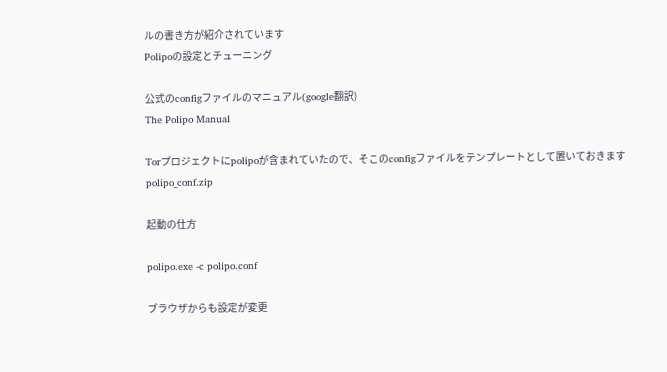ルの書き方が紹介されています
Polipoの設定とチューニング

公式のconfigファイルのマニュアル(google翻訳)
The Polipo Manual

Torプロジェクトにpolipoが含まれていたので、そこのconfigファイルをテンプレートとして置いておきます
polipo_conf.zip

起動の仕方

polipo.exe -c polipo.conf

ブラウザからも設定が変更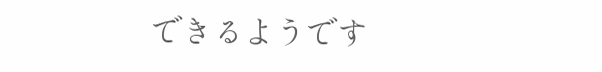できるようです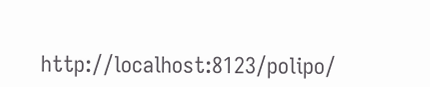http://localhost:8123/polipo/